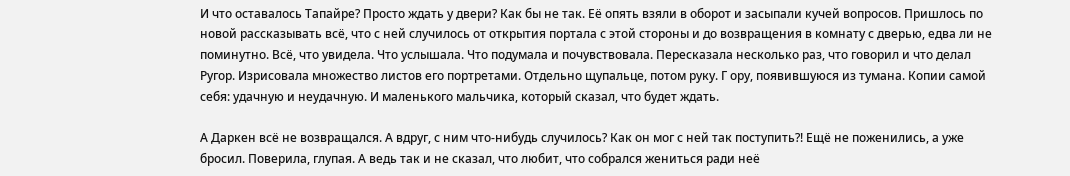И что оставалось Тапайре? Просто ждать у двери? Как бы не так. Её опять взяли в оборот и засыпали кучей вопросов. Пришлось по новой рассказывать всё, что с ней случилось от открытия портала с этой стороны и до возвращения в комнату с дверью, едва ли не поминутно. Всё, что увидела. Что услышала. Что подумала и почувствовала. Пересказала несколько раз, что говорил и что делал Ругор. Изрисовала множество листов его портретами. Отдельно щупальце, потом руку. Г ору, появившуюся из тумана. Копии самой себя: удачную и неудачную. И маленького мальчика, который сказал, что будет ждать.

А Даркен всё не возвращался. А вдруг, с ним что-нибудь случилось? Как он мог с ней так поступить?! Ещё не поженились, а уже бросил. Поверила, глупая. А ведь так и не сказал, что любит, что собрался жениться ради неё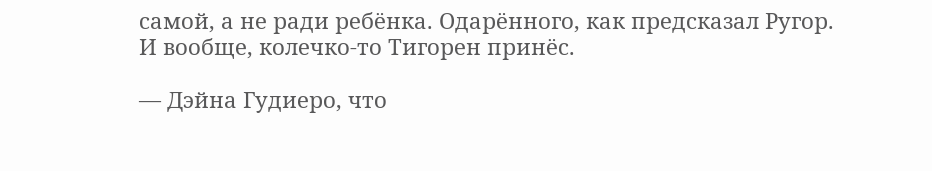самой, а не ради ребёнка. Одарённого, как предсказал Ругор. И вообще, колечко-то Тигорен принёс.

— Дэйна Гудиеро, что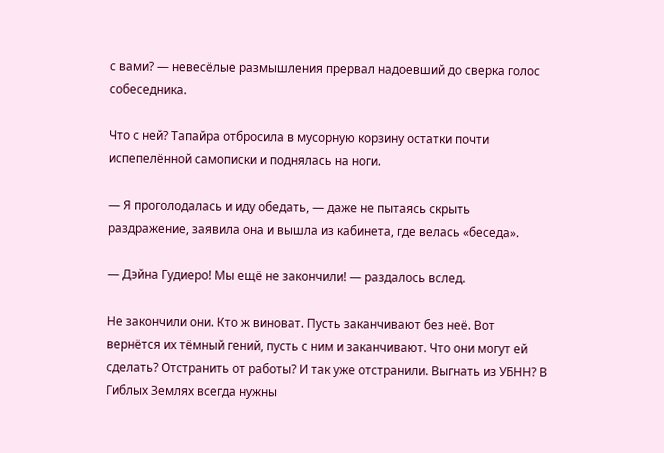с вами? — невесёлые размышления прервал надоевший до сверка голос собеседника.

Что с ней? Тапайра отбросила в мусорную корзину остатки почти испепелённой самописки и поднялась на ноги.

— Я проголодалась и иду обедать, — даже не пытаясь скрыть раздражение, заявила она и вышла из кабинета, где велась «беседа».

— Дэйна Гудиеро! Мы ещё не закончили! — раздалось вслед.

Не закончили они. Кто ж виноват. Пусть заканчивают без неё. Вот вернётся их тёмный гений, пусть с ним и заканчивают. Что они могут ей сделать? Отстранить от работы? И так уже отстранили. Выгнать из УБНН? В Гиблых Землях всегда нужны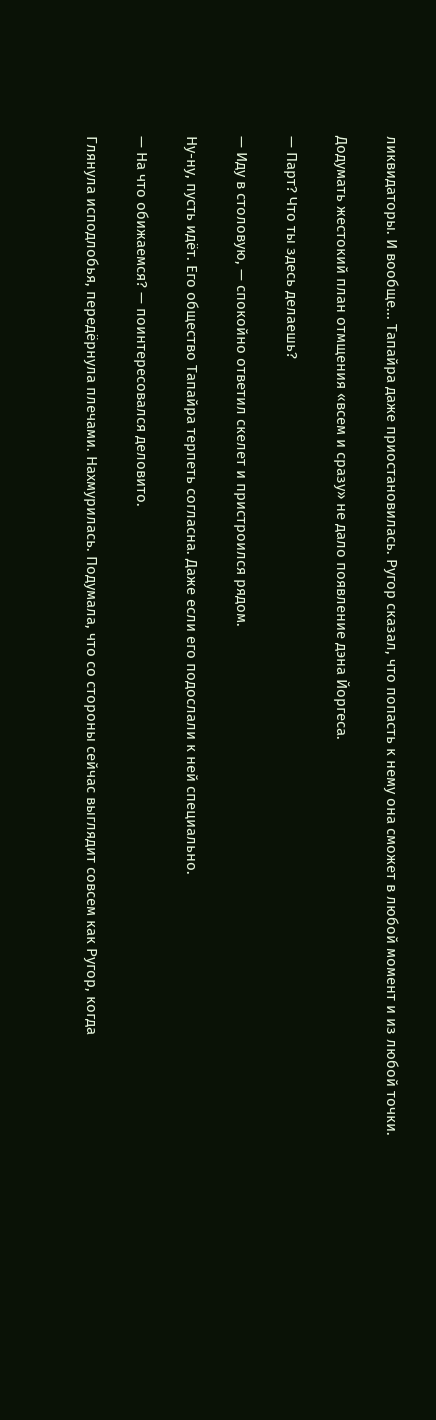ликвидаторы. И вообще... Тапайра даже приостановилась. Ругор сказал, что попасть к нему она сможет в любой момент и из любой точки.

Додумать жестокий план отмщения «всем и сразу» не дало появление дэна Йоргеса.

— Парт? Что ты здесь делаешь?

— Иду в столовую, — спокойно ответил скелет и пристроился рядом.

Ну-ну, пусть идёт. Его общество Тапайра терпеть согласна. Даже если его подослали к ней специально.

— На что обижаемся? — поинтересовался деловито.

Глянула исподлобья, передёрнула плечами. Нахмурилась. Подумала, что со стороны сейчас выглядит совсем как Ругор, когда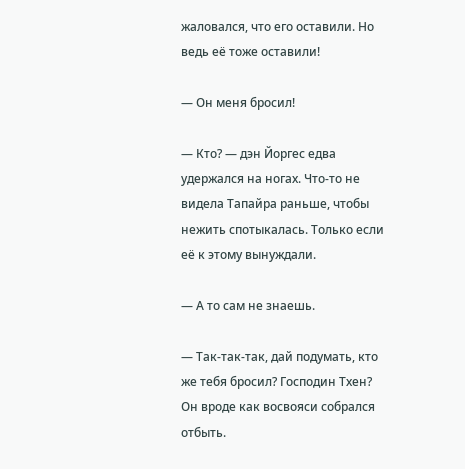жаловался, что его оставили. Но ведь её тоже оставили!

— Он меня бросил!

— Кто? — дэн Йоргес едва удержался на ногах. Что-то не видела Тапайра раньше, чтобы нежить спотыкалась. Только если её к этому вынуждали.

— А то сам не знаешь.

— Так-так-так, дай подумать, кто же тебя бросил? Господин Тхен? Он вроде как восвояси собрался отбыть.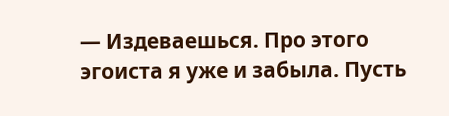— Издеваешься. Про этого эгоиста я уже и забыла. Пусть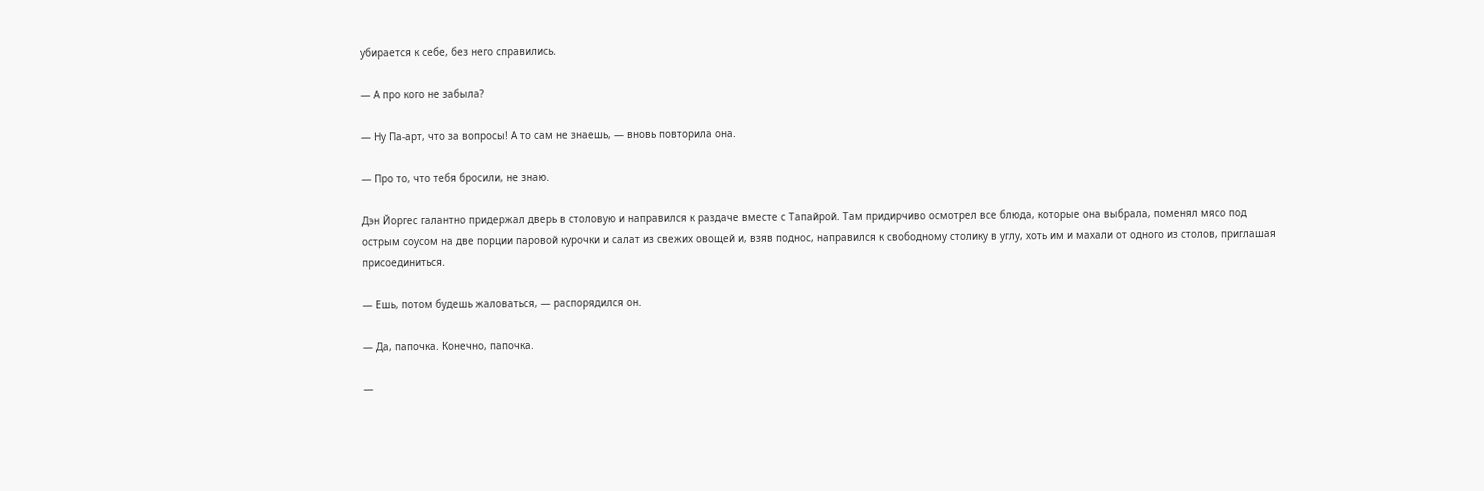убирается к себе, без него справились.

— А про кого не забыла?

— Ну Па-арт, что за вопросы! А то сам не знаешь, — вновь повторила она.

— Про то, что тебя бросили, не знаю.

Дэн Йоргес галантно придержал дверь в столовую и направился к раздаче вместе с Тапайрой. Там придирчиво осмотрел все блюда, которые она выбрала, поменял мясо под острым соусом на две порции паровой курочки и салат из свежих овощей и, взяв поднос, направился к свободному столику в углу, хоть им и махали от одного из столов, приглашая присоединиться.

— Ешь, потом будешь жаловаться, — распорядился он.

— Да, папочка. Конечно, папочка.

—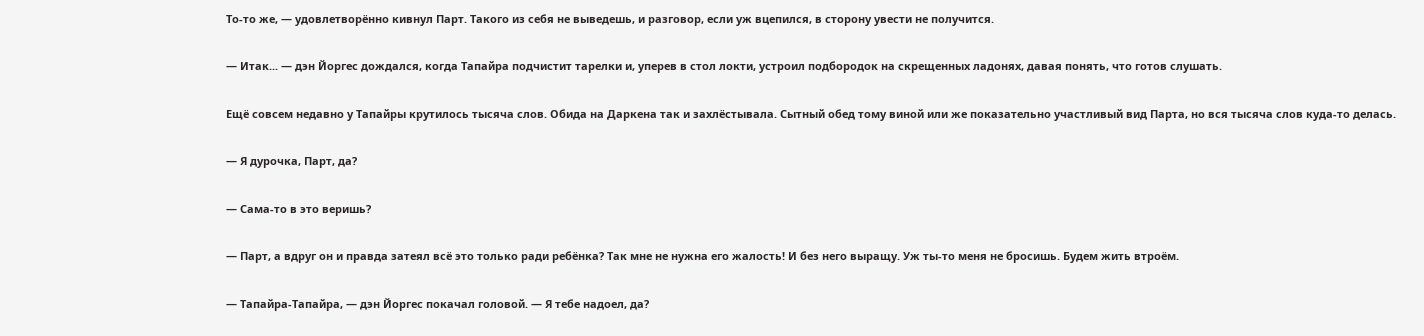То-то же, — удовлетворённо кивнул Парт. Такого из себя не выведешь, и разговор, если уж вцепился, в сторону увести не получится.

— Итак... — дэн Йоргес дождался, когда Тапайра подчистит тарелки и, уперев в стол локти, устроил подбородок на скрещенных ладонях, давая понять, что готов слушать.

Ещё совсем недавно у Тапайры крутилось тысяча слов. Обида на Даркена так и захлёстывала. Сытный обед тому виной или же показательно участливый вид Парта, но вся тысяча слов куда-то делась.

— Я дурочка, Парт, да?

— Сама-то в это веришь?

— Парт, а вдруг он и правда затеял всё это только ради ребёнка? Так мне не нужна его жалость! И без него выращу. Уж ты-то меня не бросишь. Будем жить втроём.

— Тапайра-Тапайра, — дэн Йоргес покачал головой. — Я тебе надоел, да?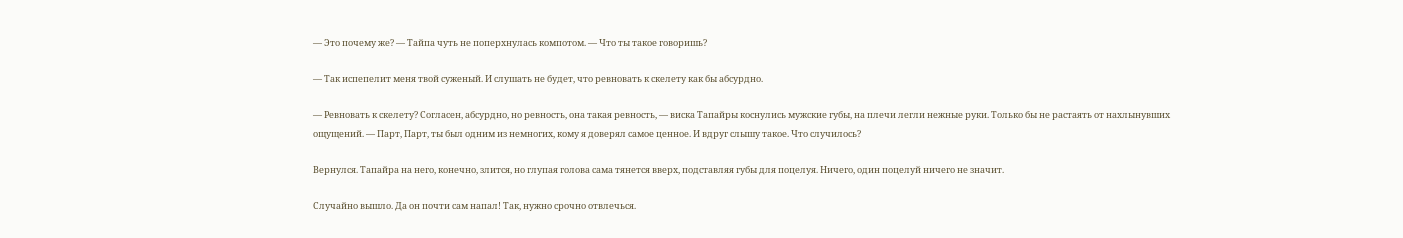— Это почему же? — Тайпа чуть не поперхнулась компотом. — Что ты такое говоришь?

— Так испепелит меня твой суженый. И слушать не будет, что ревновать к скелету как бы абсурдно.

— Ревновать к скелету? Согласен, абсурдно, но ревность, она такая ревность, — виска Тапайры коснулись мужские губы, на плечи легли нежные руки. Только бы не растаять от нахлынувших ощущений. — Парт, Парт, ты был одним из немногих, кому я доверял самое ценное. И вдруг слышу такое. Что случилось?

Вернулся. Тапайра на него, конечно, злится, но глупая голова сама тянется вверх, подставляя губы для поцелуя. Ничего, один поцелуй ничего не значит.

Случайно вышло. Да он почти сам напал! Так, нужно срочно отвлечься.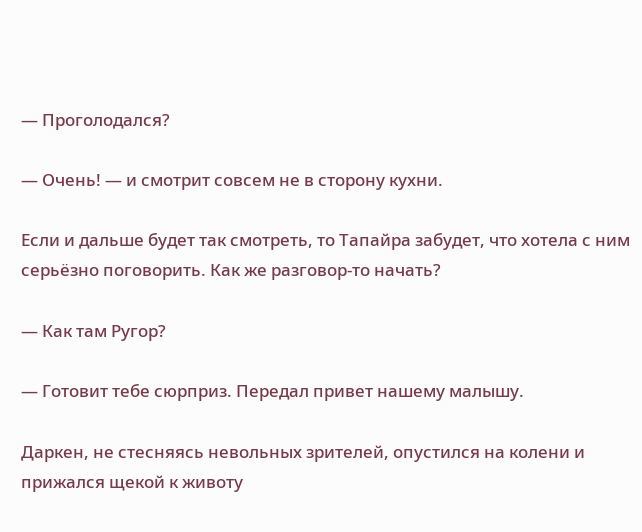— Проголодался?

— Очень! — и смотрит совсем не в сторону кухни.

Если и дальше будет так смотреть, то Тапайра забудет, что хотела с ним серьёзно поговорить. Как же разговор-то начать?

— Как там Ругор?

— Готовит тебе сюрприз. Передал привет нашему малышу.

Даркен, не стесняясь невольных зрителей, опустился на колени и прижался щекой к животу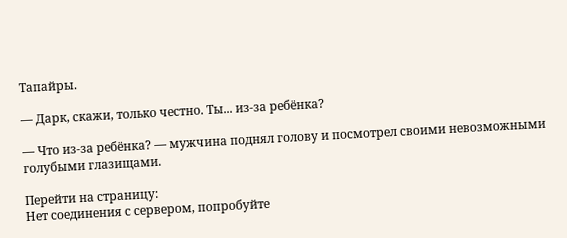Тапайры.

— Дарк, скажи, только честно. Ты... из-за ребёнка?

— Что из-за ребёнка? — мужчина поднял голову и посмотрел своими невозможными голубыми глазищами.

Перейти на страницу:
Нет соединения с сервером, попробуйте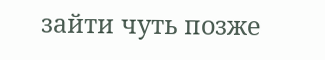зайти чуть позже